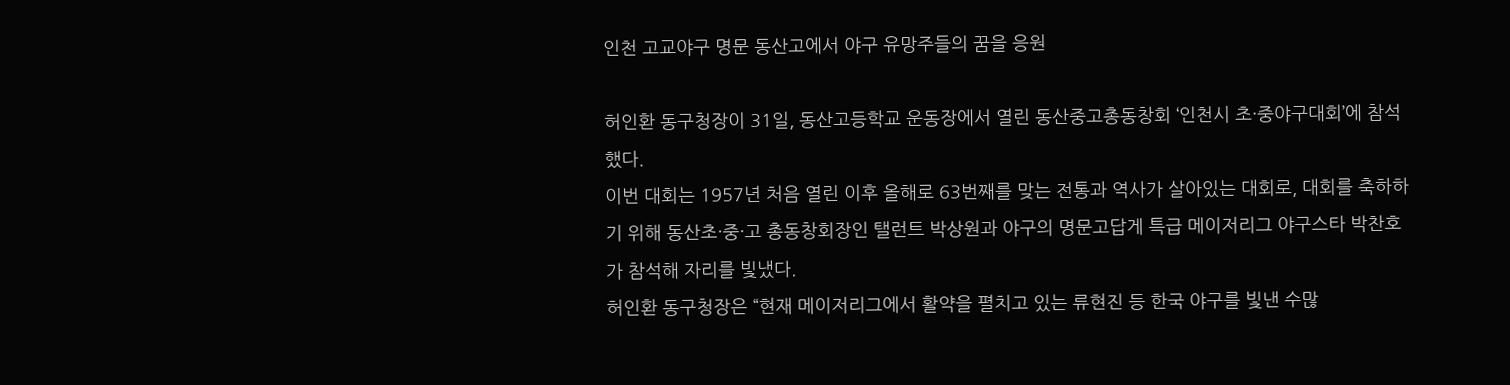인천 고교야구 명문 동산고에서 야구 유망주들의 꿈을 응원

허인환 동구청장이 31일, 동산고등학교 운동장에서 열린 동산중고총동창회 ‘인천시 초·중야구대회’에 참석했다.
이번 대회는 1957년 처음 열린 이후 올해로 63번째를 맞는 전통과 역사가 살아있는 대회로, 대회를 축하하기 위해 동산초·중·고 총동창회장인 탤런트 박상원과 야구의 명문고답게 특급 메이저리그 야구스타 박찬호가 참석해 자리를 빛냈다.
허인환 동구청장은 “현재 메이저리그에서 활약을 펼치고 있는 류현진 등 한국 야구를 빛낸 수많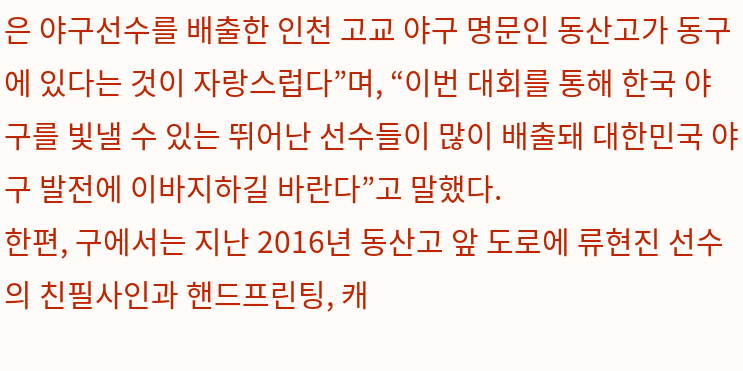은 야구선수를 배출한 인천 고교 야구 명문인 동산고가 동구에 있다는 것이 자랑스럽다”며, “이번 대회를 통해 한국 야구를 빛낼 수 있는 뛰어난 선수들이 많이 배출돼 대한민국 야구 발전에 이바지하길 바란다”고 말했다.
한편, 구에서는 지난 2016년 동산고 앞 도로에 류현진 선수의 친필사인과 핸드프린팅, 캐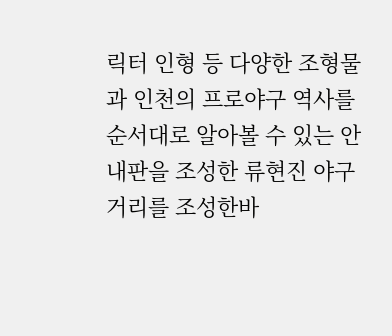릭터 인형 등 다양한 조형물과 인천의 프로야구 역사를 순서대로 알아볼 수 있는 안내판을 조성한 류현진 야구거리를 조성한바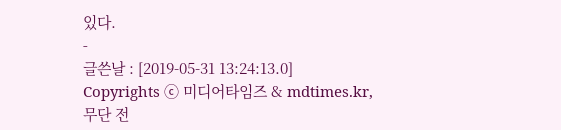있다.
-
글쓴날 : [2019-05-31 13:24:13.0]
Copyrights ⓒ 미디어타임즈 & mdtimes.kr, 무단 전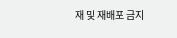재 및 재배포 금지